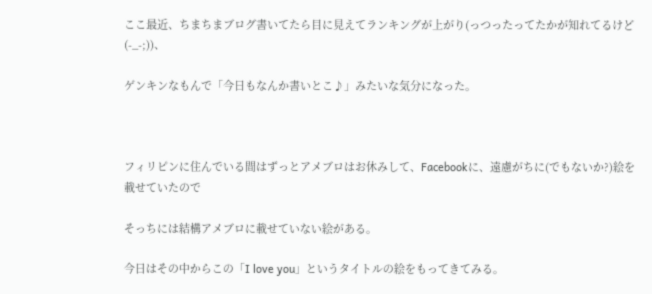ここ最近、ちまちまブログ書いてたら目に見えてランキングが上がり(っつったってたかが知れてるけど(-_-;))、

ゲンキンなもんで「今日もなんか書いとこ♪」みたいな気分になった。



フィリピンに住んでいる間はずっとアメブロはお休みして、Facebookに、遠慮がちに(でもないか?)絵を載せていたので

そっちには結構アメブロに載せていない絵がある。

今日はその中からこの「I love you」というタイトルの絵をもってきてみる。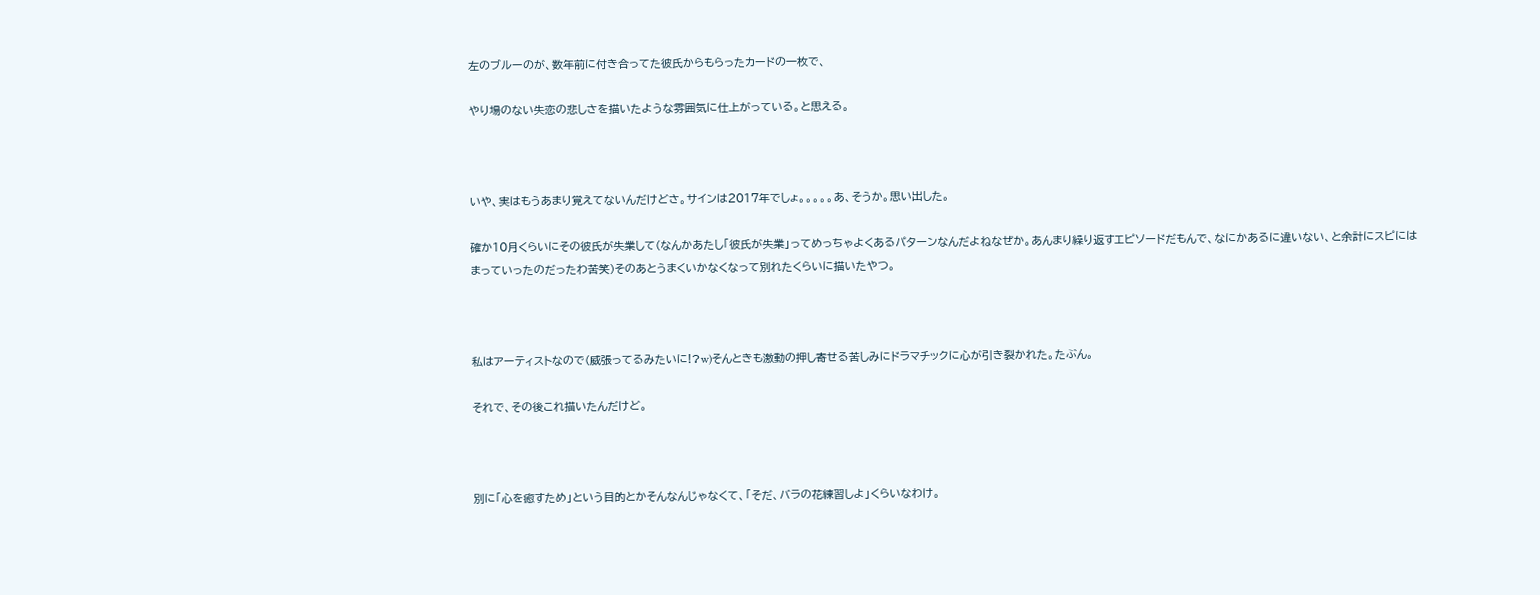左のブルーのが、数年前に付き合ってた彼氏からもらったカードの一枚で、

やり場のない失恋の悲しさを描いたような雰囲気に仕上がっている。と思える。



いや、実はもうあまり覚えてないんだけどさ。サインは2017年でしょ。。。。。あ、そうか。思い出した。

確か10月くらいにその彼氏が失業して(なんかあたし「彼氏が失業」ってめっちゃよくあるパターンなんだよねなぜか。あんまり繰り返すエピソードだもんで、なにかあるに違いない、と余計にスピにはまっていったのだったわ苦笑)そのあとうまくいかなくなって別れたくらいに描いたやつ。



私はアーティストなので(威張ってるみたいに!?w)そんときも激動の押し寄せる苦しみにドラマチックに心が引き裂かれた。たぶん。

それで、その後これ描いたんだけど。



別に「心を癒すため」という目的とかそんなんじゃなくて、「そだ、バラの花練習しよ」くらいなわけ。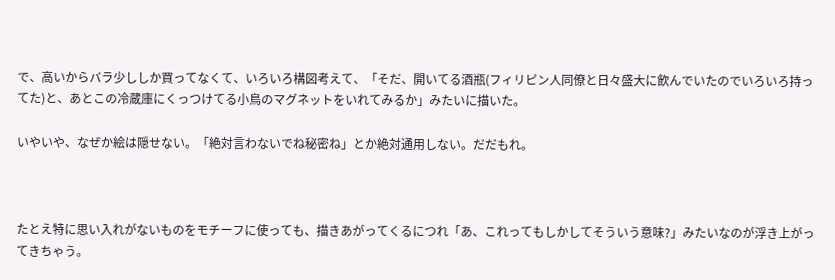で、高いからバラ少ししか買ってなくて、いろいろ構図考えて、「そだ、開いてる酒瓶(フィリピン人同僚と日々盛大に飲んでいたのでいろいろ持ってた)と、あとこの冷蔵庫にくっつけてる小鳥のマグネットをいれてみるか」みたいに描いた。

いやいや、なぜか絵は隠せない。「絶対言わないでね秘密ね」とか絶対通用しない。だだもれ。



たとえ特に思い入れがないものをモチーフに使っても、描きあがってくるにつれ「あ、これってもしかしてそういう意味?」みたいなのが浮き上がってきちゃう。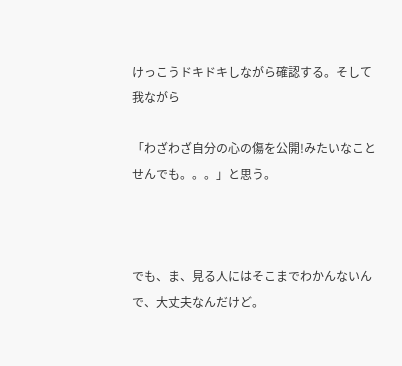けっこうドキドキしながら確認する。そして我ながら

「わざわざ自分の心の傷を公開!みたいなことせんでも。。。」と思う。



でも、ま、見る人にはそこまでわかんないんで、大丈夫なんだけど。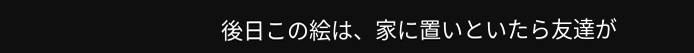後日この絵は、家に置いといたら友達が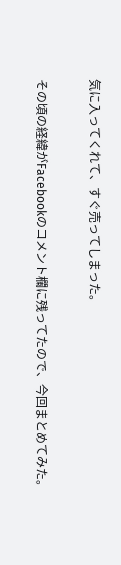気に入ってくれて、すぐ売ってしまった。

その頃の経緯がFacebookのコメント欄に残ってたので、今回まとめてみた。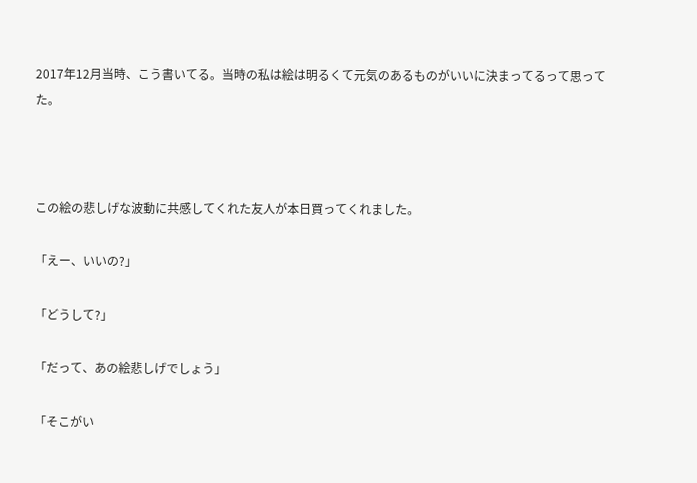2017年12月当時、こう書いてる。当時の私は絵は明るくて元気のあるものがいいに決まってるって思ってた。



この絵の悲しげな波動に共感してくれた友人が本日買ってくれました。

「えー、いいの?」

「どうして?」

「だって、あの絵悲しげでしょう」

「そこがい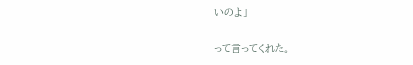いのよ」

って言ってくれた。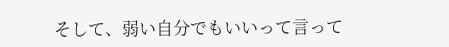そして、弱い自分でもいいって言って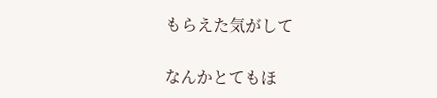もらえた気がして

なんかとてもほ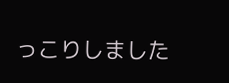っこりしました